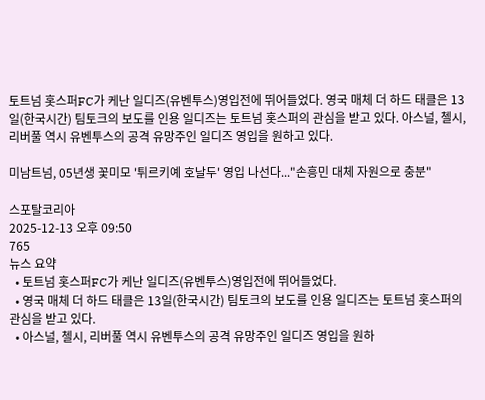토트넘 홋스퍼FC가 케난 일디즈(유벤투스)영입전에 뛰어들었다. 영국 매체 더 하드 태클은 13일(한국시간) 팀토크의 보도를 인용 일디즈는 토트넘 홋스퍼의 관심을 받고 있다. 아스널, 첼시, 리버풀 역시 유벤투스의 공격 유망주인 일디즈 영입을 원하고 있다.

미남트넘, 05년생 꽃미모 '튀르키예 호날두' 영입 나선다..."손흥민 대체 자원으로 충분"

스포탈코리아
2025-12-13 오후 09:50
765
뉴스 요약
  • 토트넘 홋스퍼FC가 케난 일디즈(유벤투스)영입전에 뛰어들었다.
  • 영국 매체 더 하드 태클은 13일(한국시간) 팀토크의 보도를 인용 일디즈는 토트넘 홋스퍼의 관심을 받고 있다.
  • 아스널, 첼시, 리버풀 역시 유벤투스의 공격 유망주인 일디즈 영입을 원하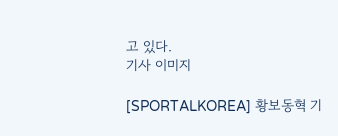고 있다.
기사 이미지

[SPORTALKOREA] 황보동혁 기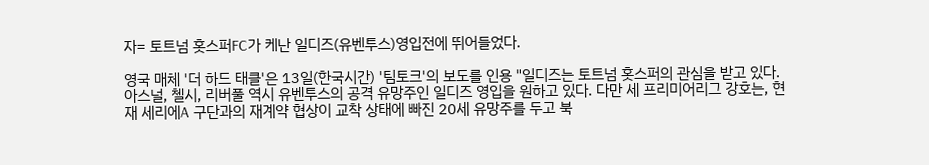자= 토트넘 홋스퍼FC가 케난 일디즈(유벤투스)영입전에 뛰어들었다.

영국 매체 '더 하드 태클'은 13일(한국시간) '팀토크'의 보도를 인용 "일디즈는 토트넘 홋스퍼의 관심을 받고 있다. 아스널, 첼시, 리버풀 역시 유벤투스의 공격 유망주인 일디즈 영입을 원하고 있다. 다만 세 프리미어리그 강호는, 현재 세리에A 구단과의 재계약 협상이 교착 상태에 빠진 20세 유망주를 두고 북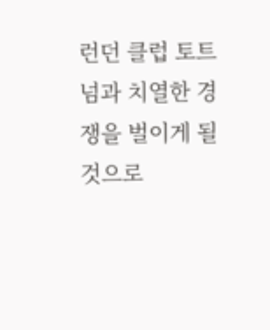런던 클럽 토트넘과 치열한 경쟁을 벌이게 될 것으로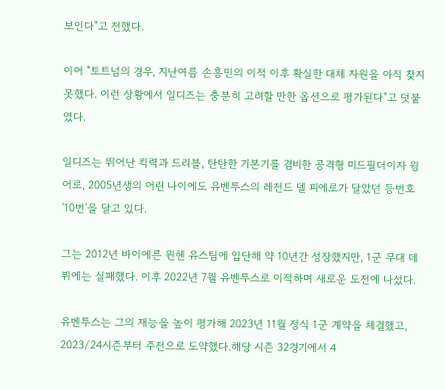보인다"고 전했다.

이어 "토트넘의 경우, 지난여름 손흥민의 이적 이후 확실한 대체 자원을 아직 찾지 못했다. 이런 상황에서 일디즈는 충분히 고려할 만한 옵션으로 평가된다"고 덧붙였다.

일디즈는 뛰어난 킥력과 드리블, 탄탄한 기본기를 겸비한 공격형 미드필더이자 윙어로, 2005년생의 어린 나이에도 유벤투스의 레전드 델 피에로가 달았던 등번호 '10번'을 달고 있다.

그는 2012년 바이에른 뮌헨 유스팀에 입단해 약 10년간 성장했지만, 1군 무대 데뷔에는 실패했다. 이후 2022년 7월 유벤투스로 이적하며 새로운 도전에 나섰다.

유벤투스는 그의 재능을 높이 평가해 2023년 11월 정식 1군 계약을 체결했고, 2023/24시즌부터 주전으로 도약했다.해당 시즌 32경기에서 4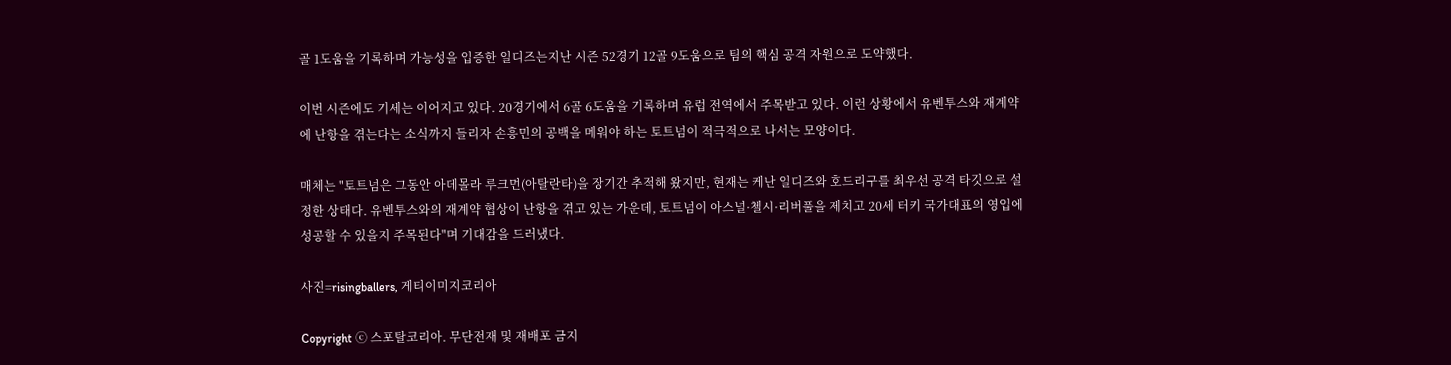골 1도움을 기록하며 가능성을 입증한 일디즈는지난 시즌 52경기 12골 9도움으로 팀의 핵심 공격 자원으로 도약했다.

이번 시즌에도 기세는 이어지고 있다. 20경기에서 6골 6도움을 기록하며 유럽 전역에서 주목받고 있다. 이런 상황에서 유벤투스와 재계약에 난항을 겪는다는 소식까지 들리자 손흥민의 공백을 메워야 하는 토트넘이 적극적으로 나서는 모양이다.

매체는 "토트넘은 그동안 아데몰라 루크먼(아탈란타)을 장기간 추적해 왔지만, 현재는 케난 일디즈와 호드리구를 최우선 공격 타깃으로 설정한 상태다. 유벤투스와의 재계약 협상이 난항을 겪고 있는 가운데, 토트넘이 아스널·첼시·리버풀을 제치고 20세 터키 국가대표의 영입에 성공할 수 있을지 주목된다"며 기대감을 드러냈다.

사진=risingballers, 게티이미지코리아

Copyright ⓒ 스포탈코리아. 무단전재 및 재배포 금지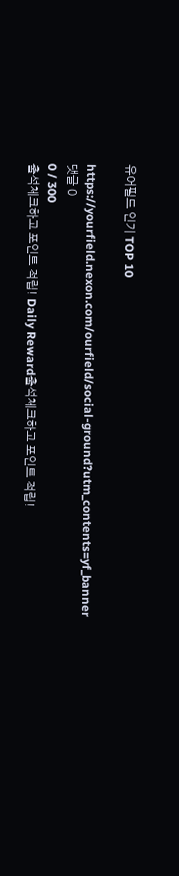유어필드 인기 TOP 10

https://yourfield.nexon.com/ourfield/social-ground?utm_contents=yf_banner
댓글 0
0 / 300
출석체크하고 포인트 적립! Daily Reward출석체크하고 포인트 적립!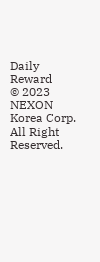Daily Reward
© 2023 NEXON Korea Corp. All Right Reserved.